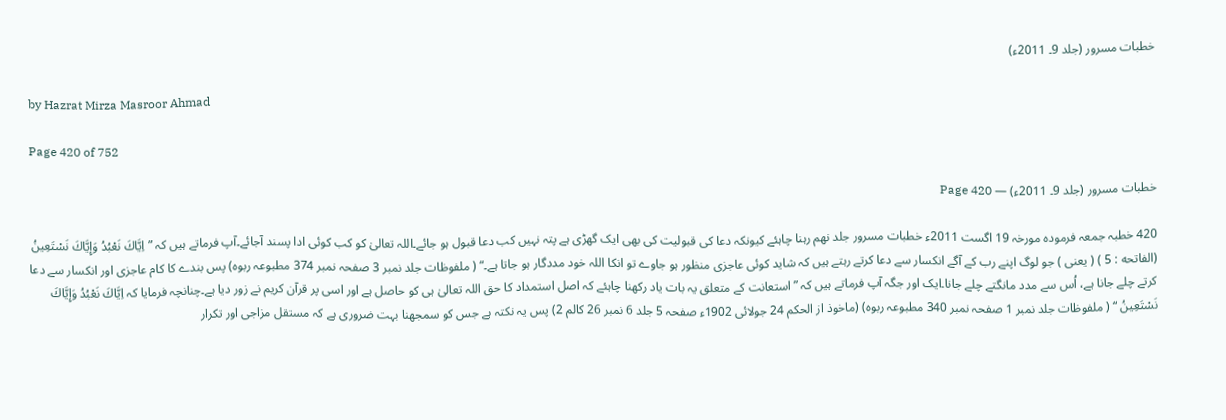خطبات مسرور (جلد 9۔ 2011ء)

by Hazrat Mirza Masroor Ahmad

Page 420 of 752

خطبات مسرور (جلد 9۔ 2011ء) — Page 420

420 خطبہ جمعہ فرمودہ مورخہ 19 اگست 2011ء خطبات مسرور جلد نهم رہنا چاہئے کیونکہ دعا کی قبولیت کی بھی ایک گھڑی ہے پتہ نہیں کب دعا قبول ہو جائے۔اللہ تعالیٰ کو کب کوئی ادا پسند آجائے۔آپ فرماتے ہیں کہ ”اِيَّاكَ نَعْبُدُ وَإِيَّاكَ نَسْتَعِينُ (الفاتحه : 5 ) ( یعنی ) جو لوگ اپنے رب کے آگے انکسار سے دعا کرتے رہتے ہیں کہ شاید کوئی عاجزی منظور ہو جاوے تو انکا اللہ خود مددگار ہو جاتا ہے۔“ ( ملفوظات جلد نمبر 3 صفحہ نمبر 374 مطبوعہ ربوہ) پس بندے کا کام عاجزی اور انکسار سے دعا کرتے چلے جانا ہے، اُس سے مدد مانگتے چلے جانا۔ایک اور جگہ آپ فرماتے ہیں کہ ”استعانت کے متعلق یہ بات یاد رکھنا چاہئے کہ اصل استمداد کا حق اللہ تعالیٰ ہی کو حاصل ہے اور اسی پر قرآن کریم نے زور دیا ہے۔چنانچہ فرمایا کہ اِيَّاكَ نَعْبُدُ وَإِيَّاكَ نَسْتَعِينُ “ ( ملفوظات جلد نمبر 1 صفحہ نمبر 340 مطبوعہ ربوہ) (ماخوذ از الحکم 24 جولائی 1902ء صفحہ 5 جلد 6 نمبر 26 کالم 2) پس یہ نکتہ ہے جس کو سمجھنا بہت ضروری ہے کہ مستقل مزاجی اور تکرار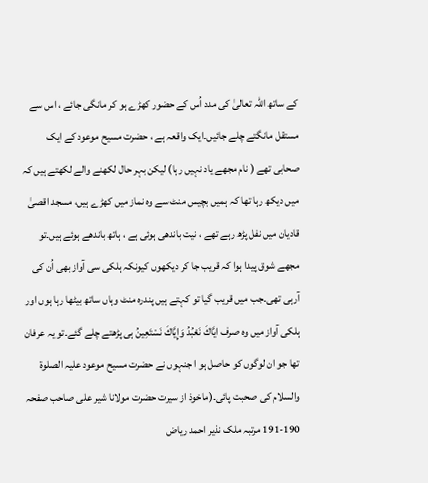کے ساتھ اللہ تعالیٰ کی مدد اُس کے حضور کھڑے ہو کر مانگی جائے ، اس سے مستقل مانگتے چلے جائیں۔ایک واقعہ ہے ، حضرت مسیح موعود کے ایک صحابی تھے ( نام مجھے یاد نہیں رہا) لیکن بہر حال لکھنے والے لکھتے ہیں کہ میں دیکھ رہا تھا کہ ہمیں بچیس منٹ سے وہ نماز میں کھڑے ہیں، مسجد اقصیٰ قادیان میں نفل پڑھ رہے تھے ، نیت باندھی ہوئی ہے ، ہاتھ باندھے ہوئے ہیں۔تو مجھے شوق پیدا ہوا کہ قریب جا کر دیکھوں کیونکہ ہلکی سی آواز بھی اُن کی آرہی تھی۔جب میں قریب گیا تو کہتے ہیں پندرہ منٹ وہاں ساتھ بیٹھا رہا ہوں اور ہلکی آواز میں وہ صرف ايَّاكَ نَعْبُدُ وَإِيَّاكَ نَسْتَعِينُ ہی پڑھتے چلے گئے۔تو یہ عرفان تھا جو ان لوگوں کو حاصل ہو ا جنہوں نے حضرت مسیح موعود علیہ الصلوۃ والسلام کی صحبت پائی۔(ماخوذ از سیرت حضرت مولانا شیر علی صاحب صفحہ 190-191 مرتبہ ملک نذیر احمد ریاض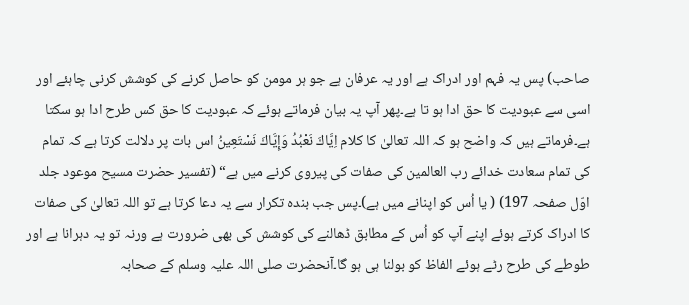صاحب) پس یہ فہم اور ادراک ہے اور یہ عرفان ہے جو ہر مومن کو حاصل کرنے کی کوشش کرنی چاہئے اور اسی سے عبودیت کا حق ادا ہو تا ہے۔پھر آپ یہ بیان فرماتے ہوئے کہ عبودیت کا حق کس طرح ادا ہو سکتا ہے۔فرماتے ہیں کہ واضح ہو کہ اللہ تعالیٰ کا کلام اِيَّاكَ نَعْبُدُ وَإِيَّاكَ نَسْتَعِينُ اس بات پر دلالت کرتا ہے کہ تمام کی تمام سعادت خدائے رب العالمین کی صفات کی پیروی کرنے میں ہے“ (تفسیر حضرت مسیح موعود جلد اوّل صفحہ 197) ( یا اُس کو اپنانے میں ہے)۔پس جب بندہ تکرار سے یہ دعا کرتا ہے تو اللہ تعالیٰ کی صفات کا ادراک کرتے ہوئے اپنے آپ کو اُس کے مطابق ڈھالنے کی کوشش کی بھی ضرورت ہے ورنہ تو یہ دہرانا ہے اور طوطے کی طرح رٹے ہوئے الفاظ کو بولنا ہی ہو گا۔آنحضرت صلی اللہ علیہ وسلم کے صحابہ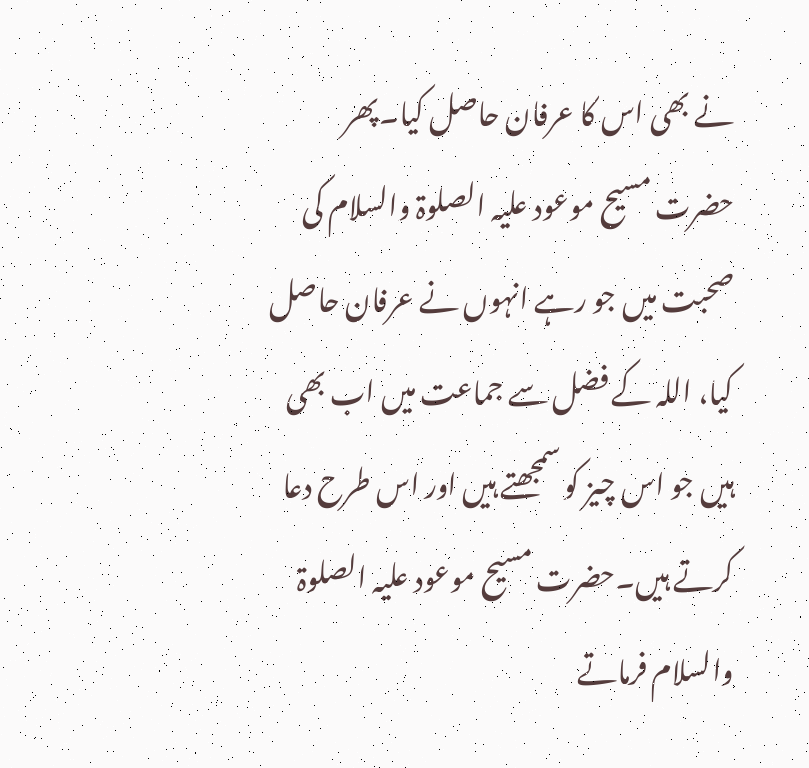نے بھی اس کا عرفان حاصل کیا۔پھر حضرت مسیح موعود علیہ الصلوۃ والسلام کی صحبت میں جو رہے انہوں نے عرفان حاصل کیا، اللہ کے فضل سے جماعت میں اب بھی ہیں جو اس چیز کو سمجھتے ہیں اور اس طرح دعا کرتے ہیں۔حضرت مسیح موعود علیہ الصلوۃ والسلام فرماتے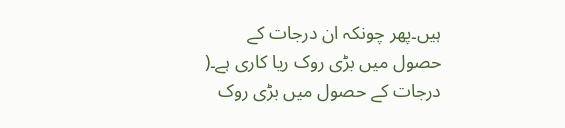ہیں۔پھر چونکہ ان درجات کے حصول میں بڑی روک ریا کاری ہے۔( درجات کے حصول میں بڑی روک